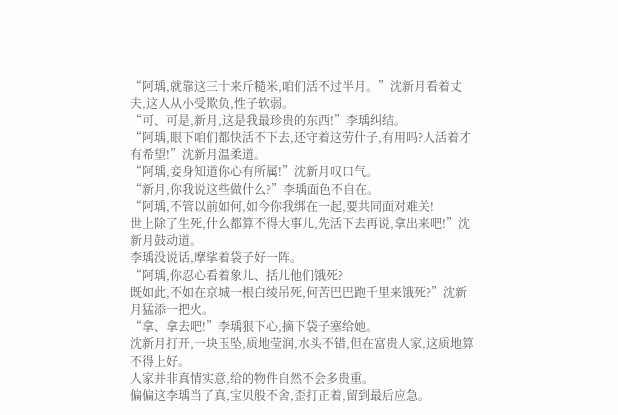“阿瑀,就靠这三十来斤糙米,咱们活不过半月。”沈新月看着丈夫,这人从小受欺负,性子软弱。
“可、可是,新月,这是我最珍贵的东西!”李瑀纠结。
“阿瑀,眼下咱们都快活不下去,还守着这劳什子,有用吗?人活着才有希望!”沈新月温柔道。
“阿瑀,妾身知道你心有所属!”沈新月叹口气。
“新月,你我说这些做什么?”李瑀面色不自在。
“阿瑀,不管以前如何,如今你我绑在一起,要共同面对难关!
世上除了生死,什么都算不得大事儿,先活下去再说,拿出来吧!”沈新月鼓动道。
李瑀没说话,摩挲着袋子好一阵。
“阿瑀,你忍心看着象儿、括儿他们饿死?
既如此,不如在京城一根白绫吊死,何苦巴巴跑千里来饿死?”沈新月猛添一把火。
“拿、拿去吧!”李瑀狠下心,摘下袋子塞给她。
沈新月打开,一块玉坠,质地莹润,水头不错,但在富贵人家,这质地算不得上好。
人家并非真情实意,给的物件自然不会多贵重。
偏偏这李瑀当了真,宝贝般不舍,歪打正着,留到最后应急。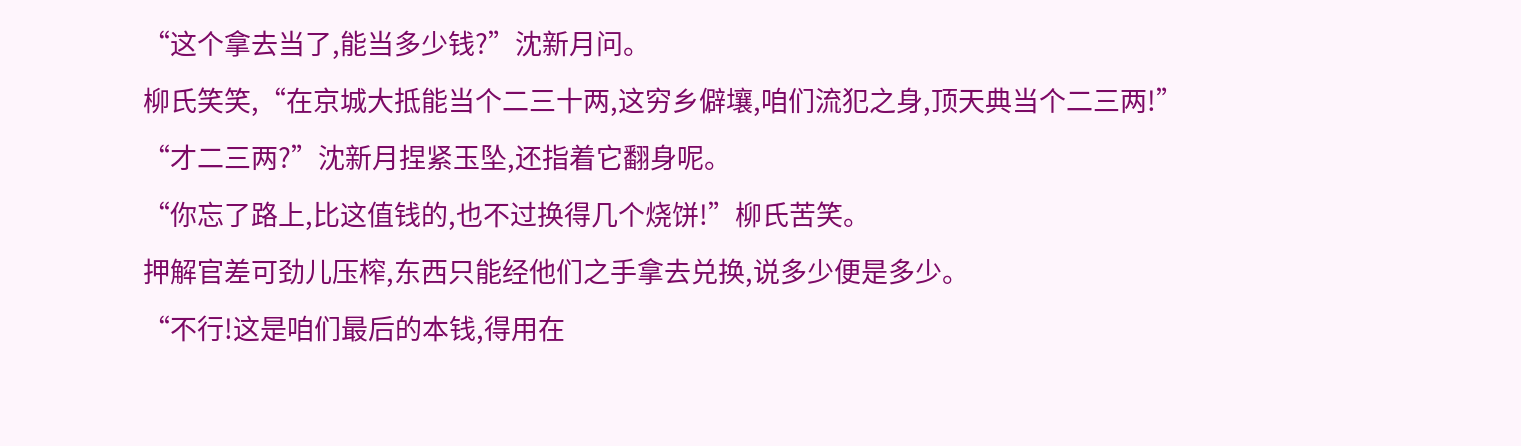“这个拿去当了,能当多少钱?”沈新月问。
柳氏笑笑,“在京城大抵能当个二三十两,这穷乡僻壤,咱们流犯之身,顶天典当个二三两!”
“才二三两?”沈新月捏紧玉坠,还指着它翻身呢。
“你忘了路上,比这值钱的,也不过换得几个烧饼!”柳氏苦笑。
押解官差可劲儿压榨,东西只能经他们之手拿去兑换,说多少便是多少。
“不行!这是咱们最后的本钱,得用在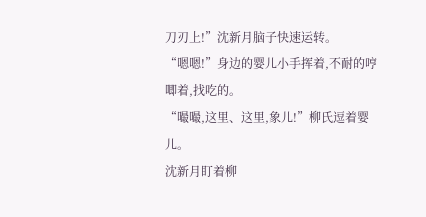刀刃上!”沈新月脑子快速运转。
“嗯嗯!”身边的婴儿小手挥着,不耐的哼唧着,找吃的。
“嘬嘬,这里、这里,象儿!”柳氏逗着婴儿。
沈新月盯着柳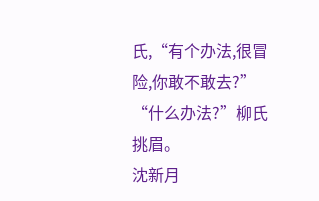氏,“有个办法,很冒险,你敢不敢去?”
“什么办法?”柳氏挑眉。
沈新月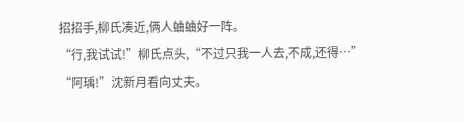招招手,柳氏凑近,俩人蛐蛐好一阵。
“行,我试试!”柳氏点头,“不过只我一人去,不成,还得…”
“阿瑀!”沈新月看向丈夫。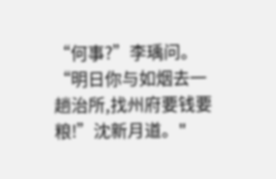“何事?”李瑀问。
“明日你与如烟去一趟治所,找州府要钱要粮!”沈新月道。"